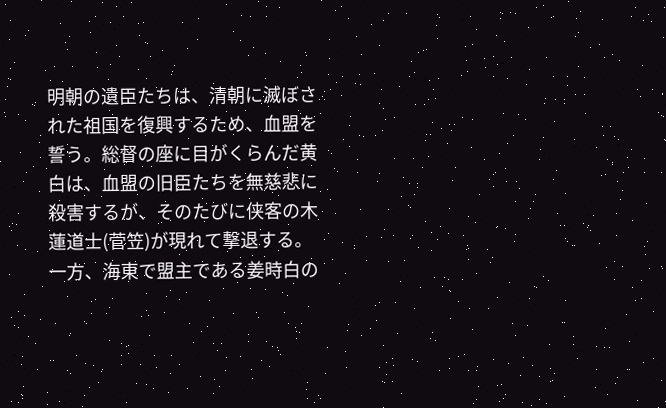明朝の遺臣たちは、清朝に滅ぼされた祖国を復興するため、血盟を誓う。総督の座に目がくらんだ黄白は、血盟の旧臣たちを無慈悲に殺害するが、そのたびに侠客の木蓮道士(菅笠)が現れて撃退する。一方、海東で盟主である姜時白の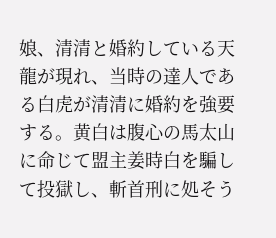娘、清清と婚約している天龍が現れ、当時の達人である白虎が清清に婚約を強要する。黄白は腹心の馬太山に命じて盟主姜時白を騙して投獄し、斬首刑に処そう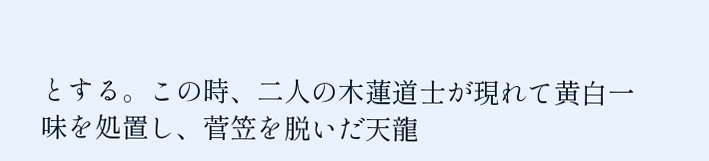とする。この時、二人の木蓮道士が現れて黄白一味を処置し、菅笠を脱いだ天龍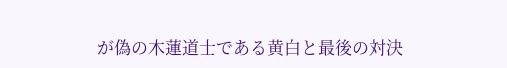が偽の木蓮道士である黄白と最後の対決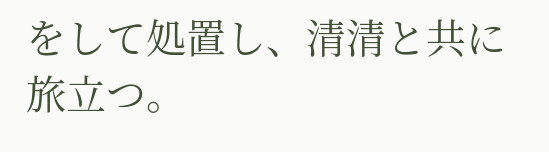をして処置し、清清と共に旅立つ。